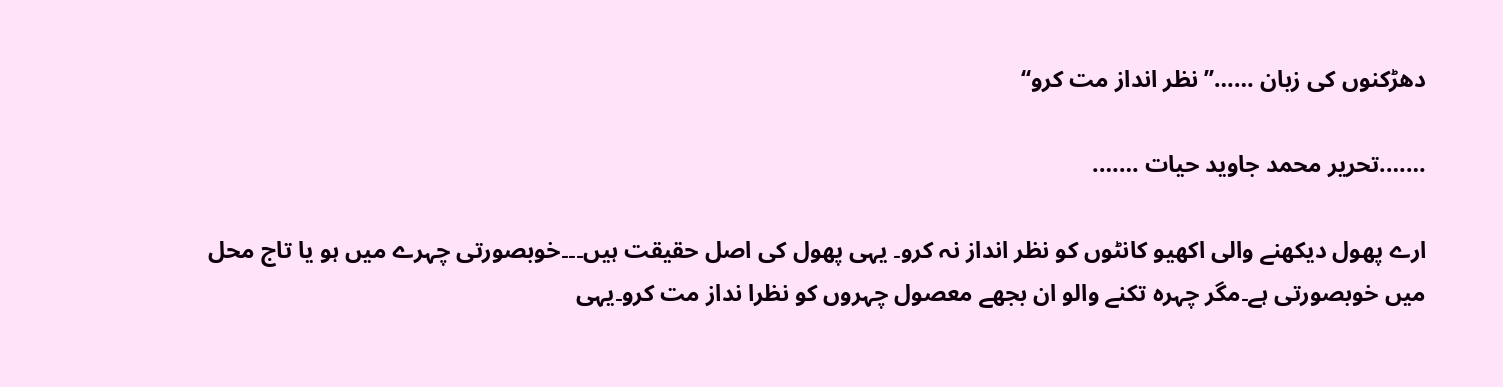دھڑکنوں کی زبان ……’’ نظر انداز مت کرو‘‘

…….تحریر محمد جاوید حیات …….

ارے پھول دیکھنے والی اکھیو کانٹوں کو نظر انداز نہ کرو۔ یہی پھول کی اصل حقیقت ہیں۔۔۔خوبصورتی چہرے میں ہو یا تاج محل میں خوبصورتی ہے۔مگر چہرہ تکنے والو ان بجھے معصول چہروں کو نظرا نداز مت کرو۔یہی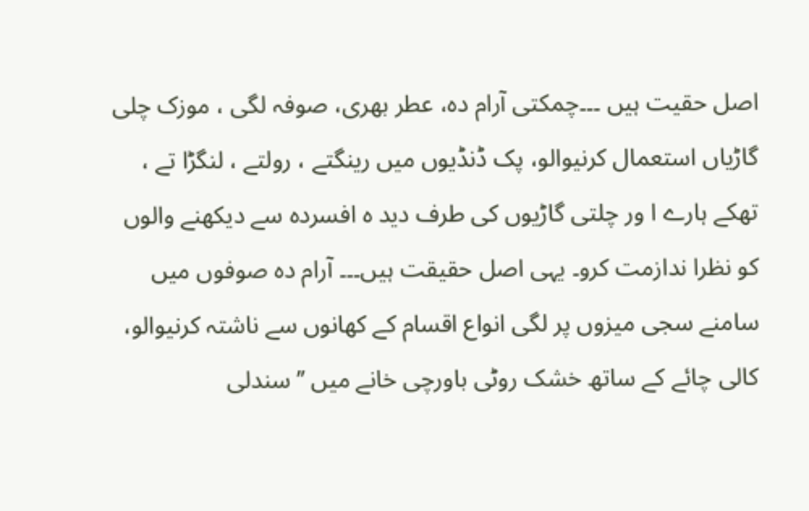اصل حقیت ہیں ۔۔۔چمکتی آرام دہ، عطر بھری، صوفہ لگی ، موزک چلی گاڑیاں استعمال کرنیوالو، پک ڈنڈیوں میں رینگتے ، رولتے ، لنگڑا تے ، تھکے ہارے ا ور چلتی گاڑیوں کی طرف دید ہ افسردہ سے دیکھنے والوں کو نظرا ندازمت کرو۔ یہی اصل حقیقت ہیں۔۔۔ آرام دہ صوفوں میں سامنے سجی میزوں پر لگی انواع اقسام کے کھانوں سے ناشتہ کرنیوالو، کالی چائے کے ساتھ خشک روٹی باورچی خانے میں ’’ سندلی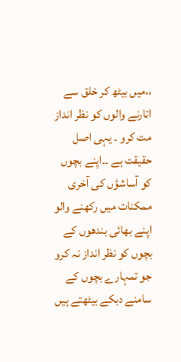،،میں بیٹھ کر خلق سے اتارنے والوں کو نظر انداز مت کرو ۔ یہی اصل حقیقت ہے ۔۔اپنے بچوں کو آساشؤں کی آخری ممکنات میں رکھنے والو اپنے بھائی بندھوں کے بچوں کو نظر انداز نہ کرو جو تمہارے بچوں کے سامنے دبکے بیٹھتے ہیں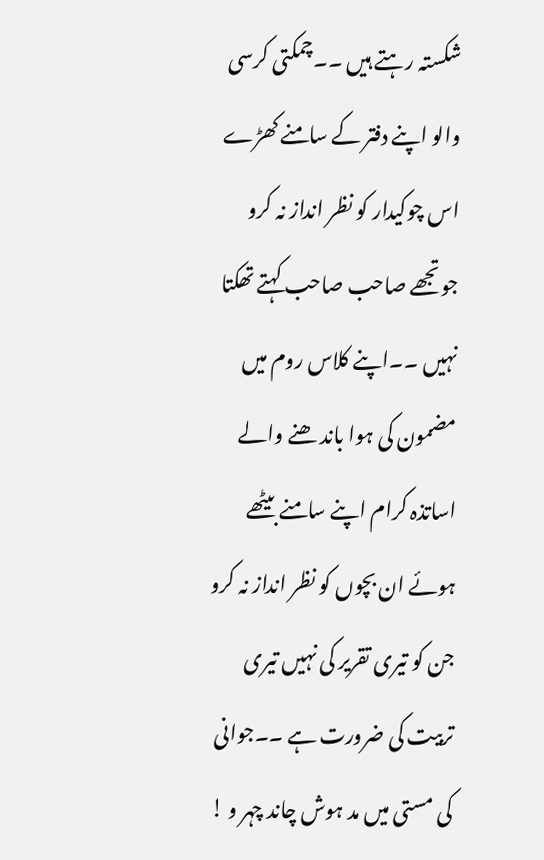شکستہ رہتے ہیں ۔۔چمکتی کرسی والو اپنے دفتر کے سامنے کھڑے اس چوکیدار کو نظر انداز نہ کرو جوتجھے صاحب صاحب کہتے تھکتا نہیں ۔۔اپنے کلاس روم میں مضمون کی ہوا باند ھنے والے اساتذہ کرام اپنے سامنے بیٹھے ہوئے ان بچوں کو نظر انداز نہ کرو جن کو تیری تقریر کی نہیں تیری تربیت کی ضرورت ہے ۔۔جوانی کی مستی میں مد ہوش چاند چہر و !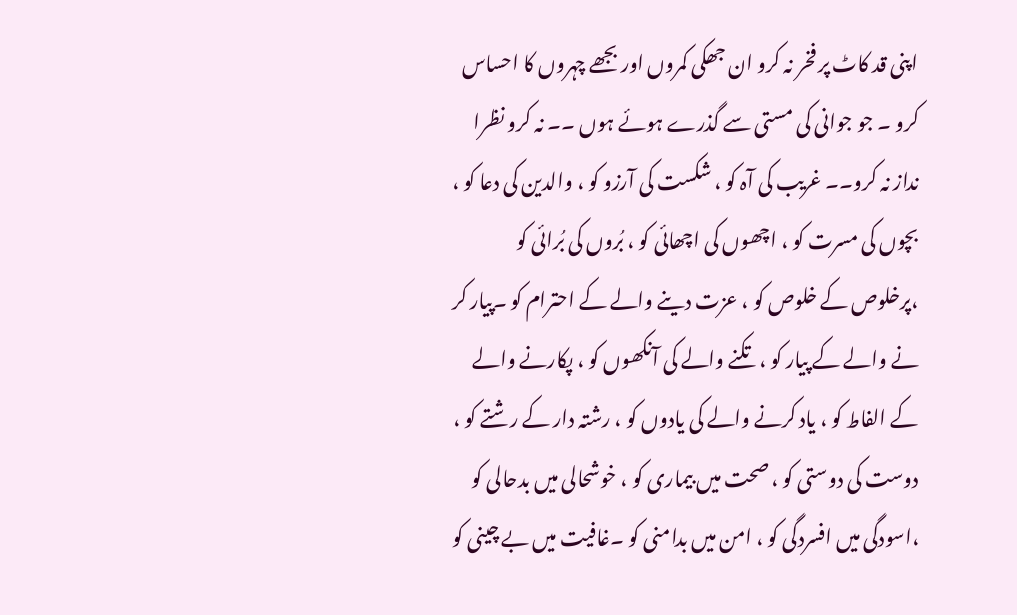اپنی قد کاٹ پر فخر نہ کرو ان جھکی کمروں اور بجھے چہروں کا احساس کرو ۔ جو جوانی کی مستی سے گذرے ہوئے ہوں ۔۔ نہ کرو نظرا نداز نہ کرو۔۔ غریب کی آہ کو ، شکست کی آرزو کو ، والدین کی دعا کو ، بچوں کی مسرت کو ، اچھوں کی اچھائی کو ، بُروں کی بُرائی کو ،پرخلوص کے خلوص کو ، عزت دینے والے کے احترام کو ۔پیار کر نے والے کے پیار کو ، تکنے والے کی آنکھوں کو ، پکارنے والے کے الفاط کو ، یاد کرنے والے کی یادوں کو ، رشتہ دار کے رشتے کو ، دوست کی دوستی کو ، صحت میں بیماری کو ، خوشحالی میں بدحالی کو ،اسودگی میں افسردگی کو ، امن میں بدامنی کو ۔غافیت میں بے چینی کو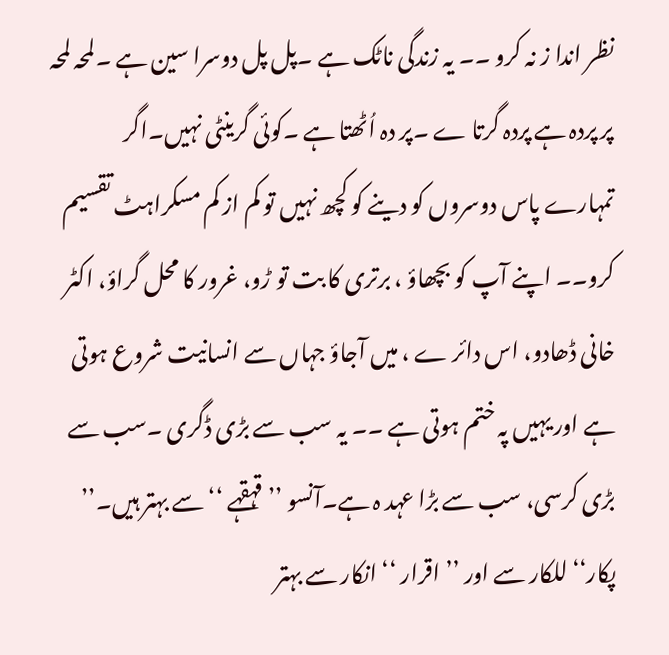نظر اندا ز نہ کرو ۔۔ یہ زندگی ناٹک ہے ۔پل پل دوسرا سین ہے ۔لمحہ لمحہ پر پردہ ہے پردہ گرتا ے ۔پر دہ اُٹھتا ہے ۔کوئی گرینٹی نہیں۔اگر تمہارے پاس دوسروں کو دینے کو کچھ نہیں تو کم از کم مسکراہٹ تقسیم کرو۔۔ اپنے آپ کو بچھاؤ ، برتری کا بت تو ڑو، غرور کا محل گراؤ، اکٹر خانی ڈھادو، اس دائر ے ، میں آجاؤ جہاں سے انسانیت شروع ہوتی ہے اور یہیں پہ ختم ہوتی ہے ۔۔ یہ سب سے بڑی ڈگری ۔سب سے بڑی کرسی، سب سے بڑا عہد ہ ہے۔آنسو ’’ قہقہے ‘‘ سے بہتر ہیں۔’’ پکار‘‘ للکار سے اور ’’ اقرار ‘‘ انکار سے بہتر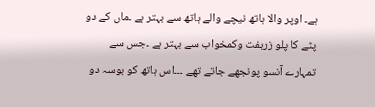ہے۔ اوپر والا ہاتھ نیچے والے ہاتھ سے بہتر ہے ۔ماں کے دو پٹے کا پلو زربفت وکمخواب سے بہتر ہے ۔جس سے تمہارے آنسو پونجھے جاتے تھے ۔۔۔اس ہاتھ کو بوسہ دو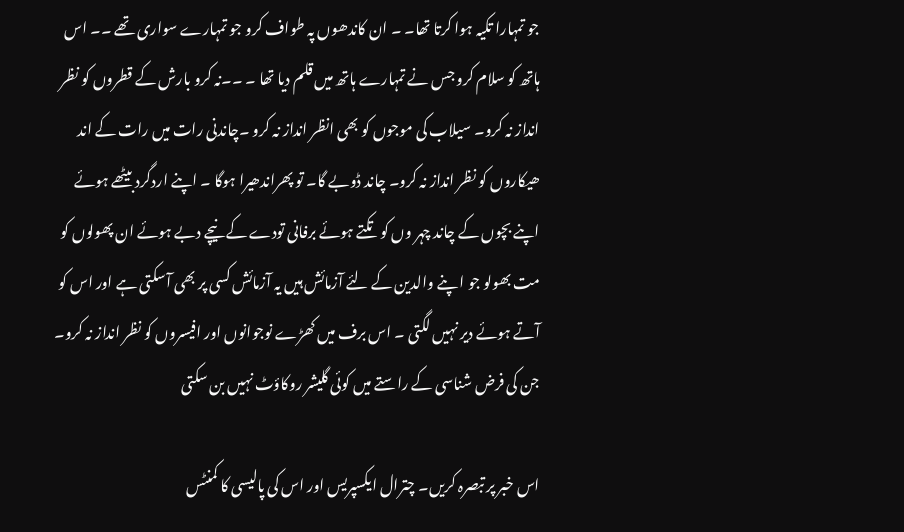جو تمہارا تکیہ ہوا کرتا تھا۔ ۔ ان کاندھوں پہ طواف کرو جو تمہارے سواری تھے ۔۔ اس ہاتھ کو سلام کرو جس نے تمہارے ہاتھ میں قلم دیا تھا ۔ ۔۔نہ کرو بارش کے قطروں کو نظر انداز نہ کرو۔ سیلاب کی موجوں کو بھی انظر انداز نہ کرو ۔چاندنی رات میں رات کے اند ھیکاروں کو نظر انداز نہ کرو۔ چاند ڈوبے گا۔ تو پھراندھیرا ہوگا ۔ اپنے اردگرد بیٹھے ہوئے اپنے بچوں کے چاند چہر وں کو تکتے ہوئے برفانی تودے کے نیچے دبے ہوئے ان پھولوں کو مت بھولو جو ا پنے والدین کے لئے آزمائش ہیں یہ آزمائش کسی پر بھی آسکتی ہے اور اس کو آتے ہوئے دیر نہیں لگتی ۔ اس برف میں کھڑے نوجوانوں اور افیسروں کو نظر انداز نہ کرو۔ جن کی فرض شناسی کے راستے میں کوئی گلیشر روکاؤٹ نہیں بن سکتی

اس خبر پر تبصرہ کریں۔ چترال ایکسپریس اور اس کی پالیسی کا کمنٹس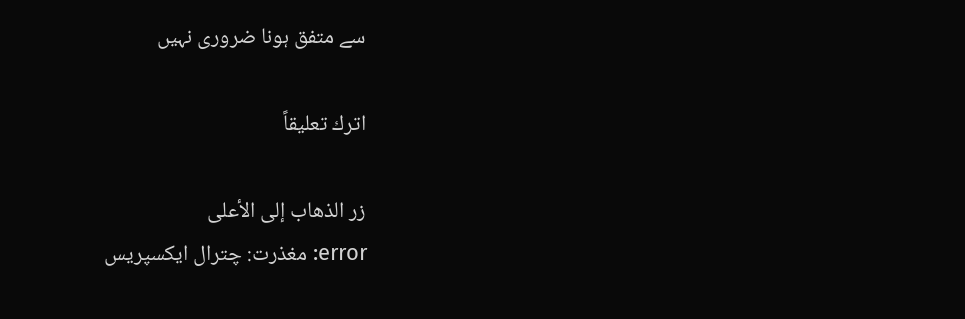سے متفق ہونا ضروری نہیں

اترك تعليقاً

زر الذهاب إلى الأعلى
error: مغذرت: چترال ایکسپریس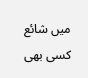میں شائع کسی بھی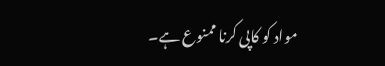مواد کو کاپی کرنا ممنوع ہے۔